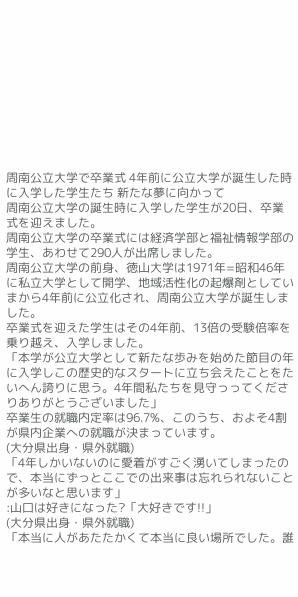周南公立大学で卒業式 4年前に公立大学が誕生した時に入学した学生たち 新たな夢に向かって
周南公立大学の誕生時に入学した学生が20日、卒業式を迎えました。
周南公立大学の卒業式には経済学部と福祉情報学部の学生、あわせて290人が出席しました。
周南公立大学の前身、徳山大学は1971年=昭和46年に私立大学として開学、地域活性化の起爆剤としていまから4年前に公立化され、周南公立大学が誕生しました。
卒業式を迎えた学生はその4年前、13倍の受験倍率を乗り越え、入学しました。
「本学が公立大学として新たな歩みを始めた節目の年に入学しこの歴史的なスタートに立ち会えたことをたいへん誇りに思う。4年間私たちを見守っってくださりありがとうございました」
卒業生の就職内定率は96.7%、このうち、およそ4割が県内企業への就職が決まっています。
(大分県出身・県外就職)
「4年しかいないのに愛着がすごく湧いてしまったので、本当にずっとここでの出来事は忘れられないことが多いなと思います」
:山口は好きになった?「大好きです!!」
(大分県出身・県外就職)
「本当に人があたたかくて本当に良い場所でした。誰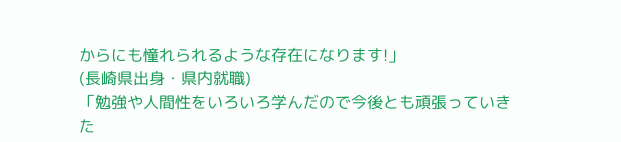からにも憧れられるような存在になります!」
(長崎県出身・県内就職)
「勉強や人間性をいろいろ学んだので今後とも頑張っていきた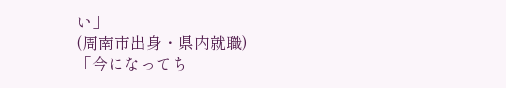い」
(周南市出身・県内就職)
「今になってち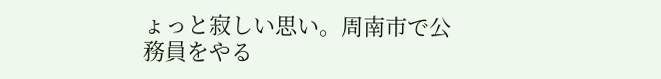ょっと寂しい思い。周南市で公務員をやる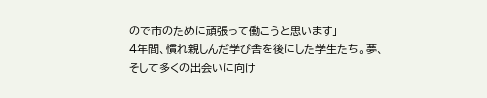ので市のために頑張って働こうと思います」
4年間、慣れ親しんだ学び舎を後にした学生たち。夢、そして多くの出会いに向け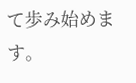て歩み始めます。